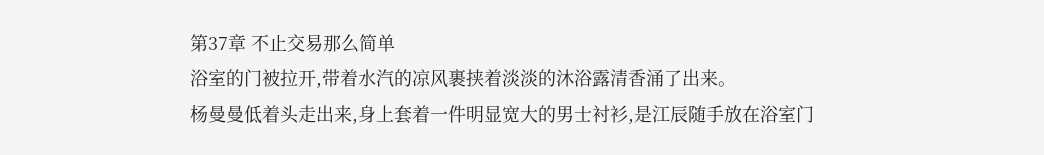第37章 不止交易那么简单
浴室的门被拉开,带着水汽的凉风裹挟着淡淡的沐浴露清香涌了出来。
杨曼曼低着头走出来,身上套着一件明显宽大的男士衬衫,是江辰随手放在浴室门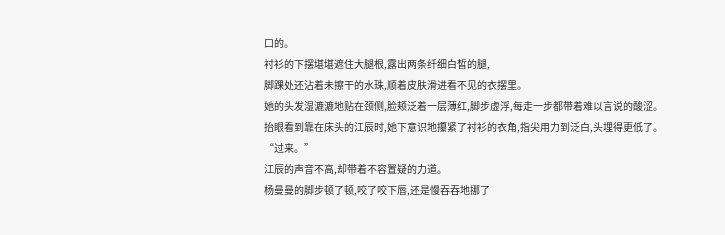口的。
衬衫的下摆堪堪遮住大腿根,露出两条纤细白皙的腿,
脚踝处还沾着未擦干的水珠,顺着皮肤滑进看不见的衣摆里。
她的头发湿漉漉地贴在颈侧,脸颊泛着一层薄红,脚步虚浮,每走一步都带着难以言说的酸涩。
抬眼看到靠在床头的江辰时,她下意识地攥紧了衬衫的衣角,指尖用力到泛白,头埋得更低了。
“过来。”
江辰的声音不高,却带着不容置疑的力道。
杨曼曼的脚步顿了顿,咬了咬下唇,还是慢吞吞地挪了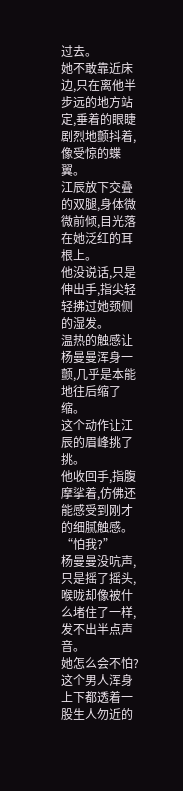过去。
她不敢靠近床边,只在离他半步远的地方站定,垂着的眼睫剧烈地颤抖着,像受惊的蝶翼。
江辰放下交叠的双腿,身体微微前倾,目光落在她泛红的耳根上。
他没说话,只是伸出手,指尖轻轻拂过她颈侧的湿发。
温热的触感让杨曼曼浑身一颤,几乎是本能地往后缩了缩。
这个动作让江辰的眉峰挑了挑。
他收回手,指腹摩挲着,仿佛还能感受到刚才的细腻触感。
“怕我?”
杨曼曼没吭声,只是摇了摇头,喉咙却像被什么堵住了一样,发不出半点声音。
她怎么会不怕?这个男人浑身上下都透着一股生人勿近的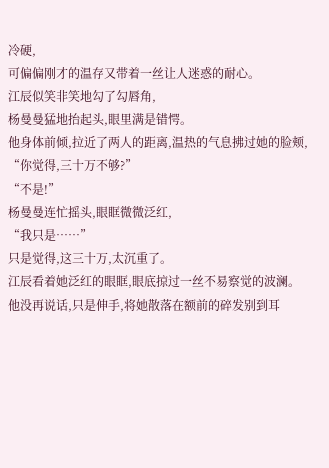冷硬,
可偏偏刚才的温存又带着一丝让人迷惑的耐心。
江辰似笑非笑地勾了勾唇角,
杨曼曼猛地抬起头,眼里满是错愕。
他身体前倾,拉近了两人的距离,温热的气息拂过她的脸颊,
“你觉得,三十万不够?”
“不是!”
杨曼曼连忙摇头,眼眶微微泛红,
“我只是……”
只是觉得,这三十万,太沉重了。
江辰看着她泛红的眼眶,眼底掠过一丝不易察觉的波澜。
他没再说话,只是伸手,将她散落在额前的碎发别到耳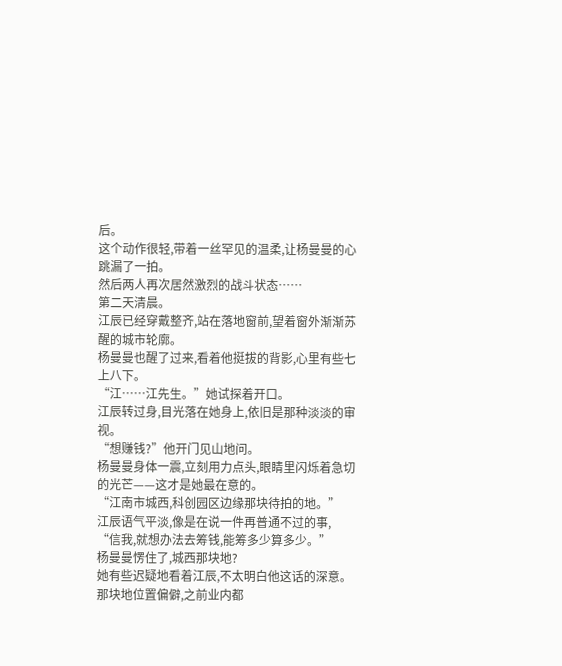后。
这个动作很轻,带着一丝罕见的温柔,让杨曼曼的心跳漏了一拍。
然后两人再次居然激烈的战斗状态……
第二天清晨。
江辰已经穿戴整齐,站在落地窗前,望着窗外渐渐苏醒的城市轮廓。
杨曼曼也醒了过来,看着他挺拔的背影,心里有些七上八下。
“江……江先生。”她试探着开口。
江辰转过身,目光落在她身上,依旧是那种淡淡的审视。
“想赚钱?”他开门见山地问。
杨曼曼身体一震,立刻用力点头,眼睛里闪烁着急切的光芒——这才是她最在意的。
“江南市城西,科创园区边缘那块待拍的地。”
江辰语气平淡,像是在说一件再普通不过的事,
“信我,就想办法去筹钱,能筹多少算多少。”
杨曼曼愣住了,城西那块地?
她有些迟疑地看着江辰,不太明白他这话的深意。
那块地位置偏僻,之前业内都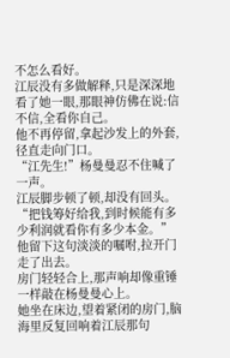不怎么看好。
江辰没有多做解释,只是深深地看了她一眼,那眼神仿佛在说:信不信,全看你自己。
他不再停留,拿起沙发上的外套,径直走向门口。
“江先生!”杨曼曼忍不住喊了一声。
江辰脚步顿了顿,却没有回头。
“把钱筹好给我,到时候能有多少利润就看你有多少本金。”
他留下这句淡淡的嘱咐,拉开门走了出去。
房门轻轻合上,那声响却像重锤一样敲在杨曼曼心上。
她坐在床边,望着紧闭的房门,脑海里反复回响着江辰那句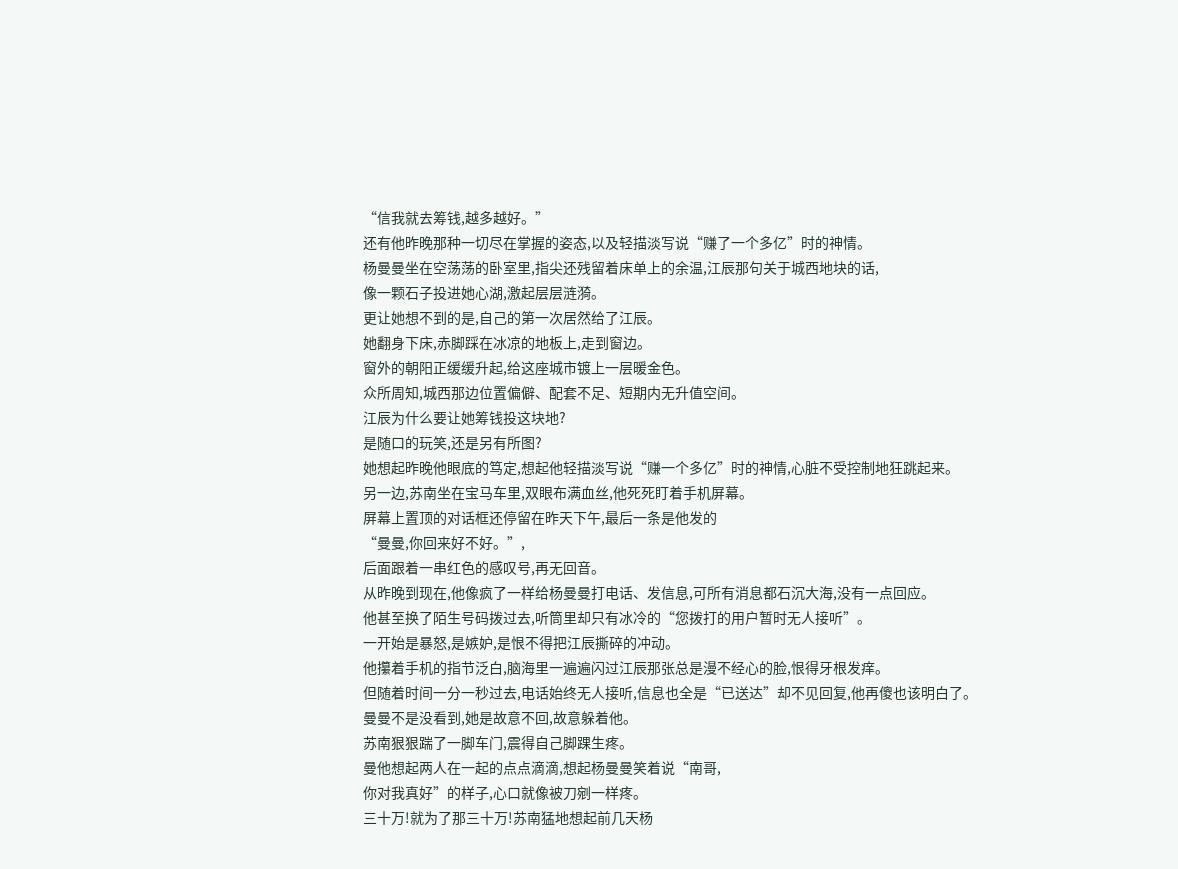“信我就去筹钱,越多越好。”
还有他昨晚那种一切尽在掌握的姿态,以及轻描淡写说“赚了一个多亿”时的神情。
杨曼曼坐在空荡荡的卧室里,指尖还残留着床单上的余温,江辰那句关于城西地块的话,
像一颗石子投进她心湖,激起层层涟漪。
更让她想不到的是,自己的第一次居然给了江辰。
她翻身下床,赤脚踩在冰凉的地板上,走到窗边。
窗外的朝阳正缓缓升起,给这座城市镀上一层暖金色。
众所周知,城西那边位置偏僻、配套不足、短期内无升值空间。
江辰为什么要让她筹钱投这块地?
是随口的玩笑,还是另有所图?
她想起昨晚他眼底的笃定,想起他轻描淡写说“赚一个多亿”时的神情,心脏不受控制地狂跳起来。
另一边,苏南坐在宝马车里,双眼布满血丝,他死死盯着手机屏幕。
屏幕上置顶的对话框还停留在昨天下午,最后一条是他发的
“曼曼,你回来好不好。”,
后面跟着一串红色的感叹号,再无回音。
从昨晚到现在,他像疯了一样给杨曼曼打电话、发信息,可所有消息都石沉大海,没有一点回应。
他甚至换了陌生号码拨过去,听筒里却只有冰冷的“您拨打的用户暂时无人接听”。
一开始是暴怒,是嫉妒,是恨不得把江辰撕碎的冲动。
他攥着手机的指节泛白,脑海里一遍遍闪过江辰那张总是漫不经心的脸,恨得牙根发痒。
但随着时间一分一秒过去,电话始终无人接听,信息也全是“已送达”却不见回复,他再傻也该明白了。
曼曼不是没看到,她是故意不回,故意躲着他。
苏南狠狠踹了一脚车门,震得自己脚踝生疼。
曼他想起两人在一起的点点滴滴,想起杨曼曼笑着说“南哥,
你对我真好”的样子,心口就像被刀剜一样疼。
三十万!就为了那三十万!苏南猛地想起前几天杨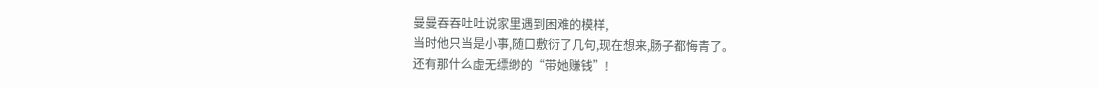曼曼吞吞吐吐说家里遇到困难的模样,
当时他只当是小事,随口敷衍了几句,现在想来,肠子都悔青了。
还有那什么虚无缥缈的“带她赚钱”!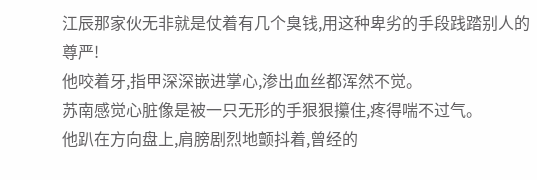江辰那家伙无非就是仗着有几个臭钱,用这种卑劣的手段践踏别人的尊严!
他咬着牙,指甲深深嵌进掌心,渗出血丝都浑然不觉。
苏南感觉心脏像是被一只无形的手狠狠攥住,疼得喘不过气。
他趴在方向盘上,肩膀剧烈地颤抖着,曾经的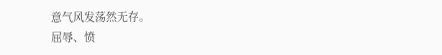意气风发荡然无存。
屈辱、愤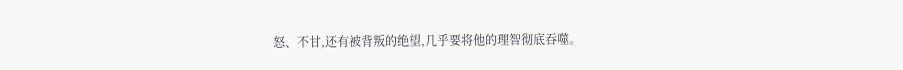怒、不甘,还有被背叛的绝望,几乎要将他的理智彻底吞噬。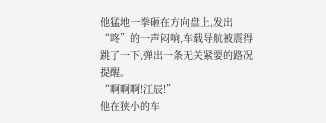他猛地一拳砸在方向盘上,发出“咚”的一声闷响,车载导航被震得跳了一下,弹出一条无关紧要的路况提醒。
“啊啊啊!江辰!”
他在狭小的车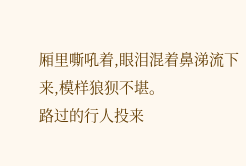厢里嘶吼着,眼泪混着鼻涕流下来,模样狼狈不堪。
路过的行人投来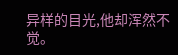异样的目光,他却浑然不觉。